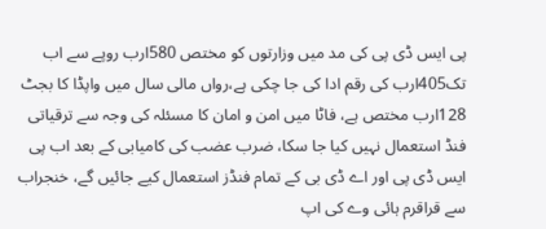پی ایس ڈی پی کی مد میں وزارتوں کو مختص 580ارب روپے سے اب تک405ارب کی رقم ادا کی جا چکی ہے،رواں مالی سال میں واپڈا کا بجٹ 128ارب مختص ہے، فاٹا میں امن و امان کا مسئلہ کی وجہ سے ترقیاتی فنڈ استعمال نہیں کیا جا سکا، ضرب عضب کی کامیابی کے بعد اب پی ایس ڈی پی اور اے ڈی بی کے تمام فنڈز استعمال کیے جائیں گے، خنجراب سے قراقرم ہائی وے کی اپ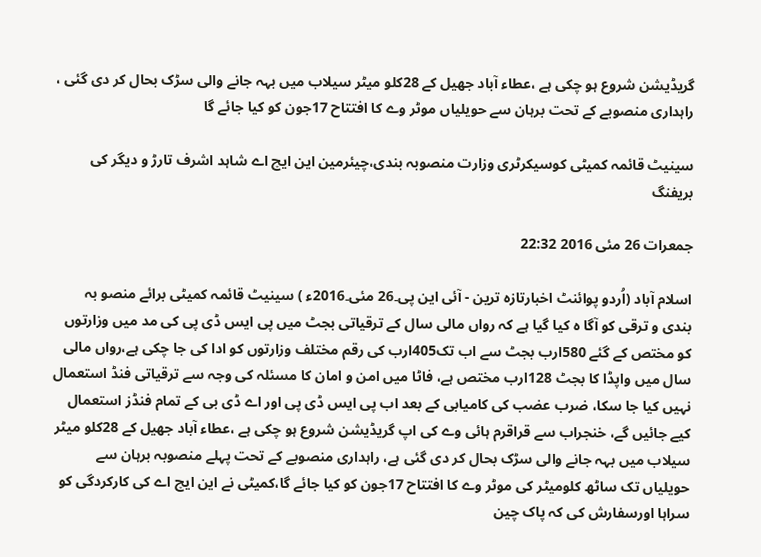گریڈیشن شروع ہو چکی ہے ،عطاء آباد جھیل کے 28کلو میٹر سیلاب میں بہہ جانے والی سڑک بحال کر دی گئی ، راہداری منصوبے کے تحت برہان سے حویلیاں موٹر وے کا افتتاح 17جون کو کیا جائے گا

سینیٹ قائمہ کمیٹی کوسیکرٹری وزارت منصوبہ بندی،چیئرمین این ایچ اے شاہد اشرف تارڑ و دیگر کی بریفنگ

جمعرات 26 مئی 2016 22:32

اسلام آباد (اُردو پوائنٹ اخبارتازہ ترین - آئی این پی۔26 مئی۔2016ء ) سینیٹ قائمہ کمیٹی برائے منصو بہ بندی و ترقی کو آگا ہ کیا گیا ہے کہ رواں مالی سال کے ترقیاتی بجٹ میں پی ایس ڈی پی کی مد میں وزارتوں کو مختص کے گئے 580ارب بجٹ سے اب تک405ارب کی رقم مختلف وزارتوں کو ادا کی جا چکی ہے،رواں مالی سال میں واپڈا کا بجٹ 128ارب مختص ہے، فاٹا میں امن و امان کا مسئلہ کی وجہ سے ترقیاتی فنڈ استعمال نہیں کیا جا سکا، ضرب عضب کی کامیابی کے بعد اب پی ایس ڈی پی اور اے ڈی بی کے تمام فنڈز استعمال کیے جائیں گے، خنجراب سے قراقرم ہائی وے کی اپ گریڈیشن شروع ہو چکی ہے ،عطاء آباد جھیل کے 28کلو میٹر سیلاب میں بہہ جانے والی سڑک بحال کر دی گئی ہے، راہداری منصوبے کے تحت پہلے منصوبہ برہان سے حویلیاں تک ساٹھ کلومیٹر کی موٹر وے کا افتتاح 17جون کو کیا جائے گا،کمیٹی نے این ایچ اے کی کارکردگی کو سراہا اورسفارش کی کہ پاک چین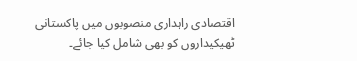اقتصادی راہداری منصوبوں میں پاکستانی ٹھیکیداروں کو بھی شامل کیا جائے۔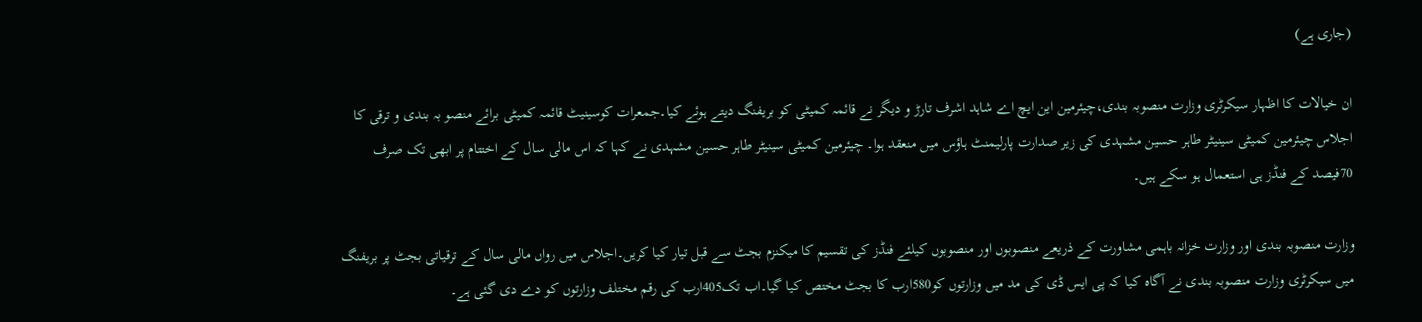(جاری ہے)

ان خیالات کا اظہار سیکرٹری وزارت منصوبہ بندی،چیئرمین این ایچ اے شاہد اشرف تارڑ و دیگر نے قائمہ کمیٹی کو بریفنگ دیتے ہوئے کیا۔جمعرات کوسینیٹ قائمہ کمیٹی برائے منصو بہ بندی و ترقی کا اجلاس چیئرمین کمیٹی سینیٹر طاہر حسین مشہدی کی زیر صدارت پارلیمنٹ ہاؤس میں منعقد ہوا۔ چیئرمین کمیٹی سینیٹر طاہر حسین مشہدی نے کہا کہ اس مالی سال کے اختتام پر ابھی تک صرف 70فیصد کے فنڈز ہی استعمال ہو سکے ہیں۔

وزارت منصوبہ بندی اور وزارت خزانہ باہمی مشاورت کے ذریعے منصوبوں اور منصوبوں کیلئے فنڈز کی تقسیم کا میکنزم بجٹ سے قبل تیار کیا کریں۔اجلاس میں رواں مالی سال کے ترقیاتی بجٹ پر بریفنگ میں سیکرٹری وزارت منصوبہ بندی نے آگاہ کیا کہ پی ایس ڈی کی مد میں وزارتوں کو580ارب کا بجٹ مختص کیا گیا۔اب تک405ارب کی رقم مختلف وزارتوں کو دے دی گئی ہے۔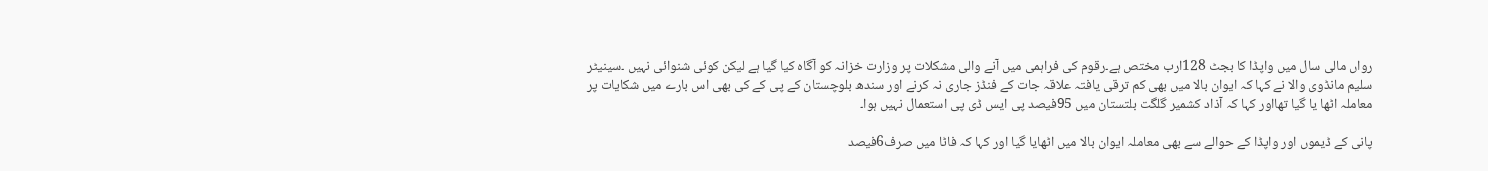رواں مالی سال میں واپڈا کا بجٹ 128ارب مختص ہے۔رقوم کی فراہمی میں آنے والی مشکلات پر وزارت خزانہ کو آگاہ کیا گیا ہے لیکن کوئی شنوائی نہیں ۔سینیٹر سلیم مانڈوی والا نے کہا کہ ایوان بالا میں بھی کم ترقی یافتہ علاقہ جات کے فنڈز جاری نہ کرنے اور سندھ بلوچستان کے پی کے کی بھی اس بارے میں شکایات پر معاملہ اٹھا یا گیا تھااور کہا کہ آذاد کشمیر گلگت بلتستان میں 95فیصد پی ایس ڈی پی استعمال نہیں ہوا۔

پانی کے ڈیموں اور واپڈا کے حوالے سے بھی معاملہ ایوان بالا میں اٹھایا گیا اور کہا کہ فاٹا میں صرف6فیصد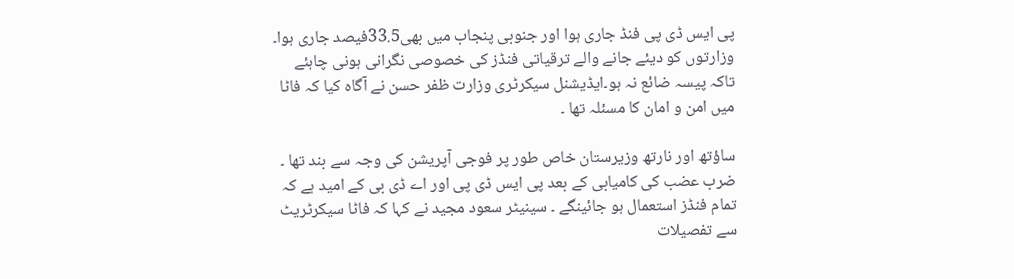پی ایس ڈی پی فنڈ جاری ہوا اور جنوبی پنجاب میں بھی33.5فیصد جاری ہوا۔ وزارتوں کو دیئے جانے والے ترقیاتی فنڈز کی خصوصی نگرانی ہونی چاہئے تاکہ پیسہ ضائع نہ ہو۔ایڈیشنل سیکرٹری وزارت ظفر حسن نے آگاہ کیا کہ فاٹا میں امن و امان کا مسئلہ تھا ۔

ساؤتھ اور نارتھ وزیرستان خاص طور پر فوجی آپریشن کی وجہ سے بند تھا ۔ ضرب عضب کی کامیابی کے بعد پی ایس ڈی پی اور اے ڈی بی کے امید ہے کہ تمام فنڈز استعمال ہو جائینگے ۔ سینیٹر سعود مجید نے کہا کہ فاٹا سیکرٹریٹ سے تفصیلات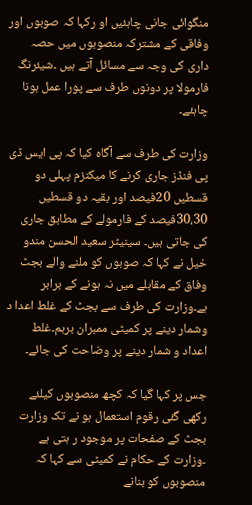منگوائی جانی چاہئیں او رکہا کہ صوبوں اور وفاقی کے مشترکہ منصوبوں میں حصہ داری کی وجہ سے مسائل آتے ہیں ۔شیئرنگ فارمولا پر دونوں طرف سے پورا عمل ہونا چاہئے۔

وزارت کی طرف سے آگاہ کیا کہ پی ایس ڈی پی فنڈز جاری کرنے کا میکنزم پہلی دو قسطیں 20فیصد اور بقیہ دو قسطیں 30،30فیصد کے فارمولے کے مطابق جاری کی جاتی ہیں۔ سینیٹر سعید الحسن مندو خیل نے کہا کہ صوبوں کو ملنے والے بجٹ وفاق کے مقابلے میں نہ ہونے کے برابر ہے۔وزارت کی طرف سے بجٹ کے غلط اعدا د وشمار دینے پر کمیٹی ممبران برہم۔غلط اعداد و شمار دینے پر وضاحت کی جائے۔

جس پر کہا گیا کہ کچھ منصوبوں کیلئے رکھی گئی رقوم استعمال ہو نے تک وزارت بجٹ کے صفحات پر موجود ر ہتی ہے ۔وزارت کے حکام نے کمیٹی سے کہا کہ منصوبوں کو بنانے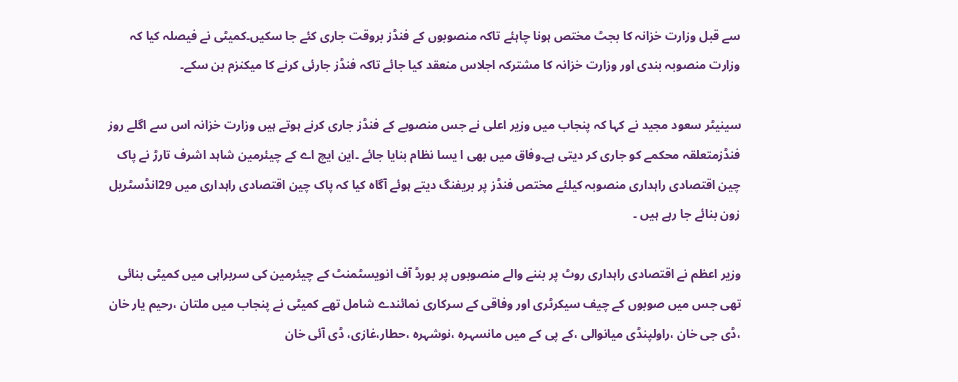سے قبل وزارت خزانہ کا بجٹ مختص ہونا چاہئے تاکہ منصوبوں کے فنڈز بروقت جاری کئے جا سکیں۔کمیٹی نے فیصلہ کیا کہ وزارت منصوبہ بندی اور وزارت خزانہ کا مشترکہ اجلاس منعقد کیا جائے تاکہ فنڈز جارئی کرنے کا میکنزم بن سکے۔

سینیٹر سعود مجید نے کہا کہ پنجاب میں وزیر اعلی نے جس منصوبے کے فنڈز جاری کرنے ہوتے ہیں وزارت خزانہ اس سے اگلے روز فنڈزمتعلقہ محکمے کو جاری کر دیتی ہے۔وفاق میں بھی ا یسا نظام بنایا جائے ۔این ایچ اے کے چیئرمین شاہد اشرف تارڑ نے پاک چین اقتصادی راہداری منصوبہ کیلئے مختص فنڈز پر بریفنگ دیتے ہوئے آگاہ کیا کہ پاک چین اقتصادی راہداری میں 29انڈسٹریل زون بنائے جا رہے ہیں ۔

وزیر اعظم نے اقتصادی راہداری روٹ پر بننے والے منصوبوں پر بورڈ آف انویسٹمنٹ کے چیئرمین کی سربراہی میں کمیٹی بنائی تھی جس میں صوبوں کے چیف سیکرٹری اور وفاقی کے سرکاری نمائندے شامل تھے کمیٹی نے پنجاب میں ملتان ،رحیم یار خان ،ڈی جی خان ،راولپنڈی میانوالی ،کے پی کے میں مانسہرہ ،نوشہرہ ،حطار،غازی، ڈی آئی خان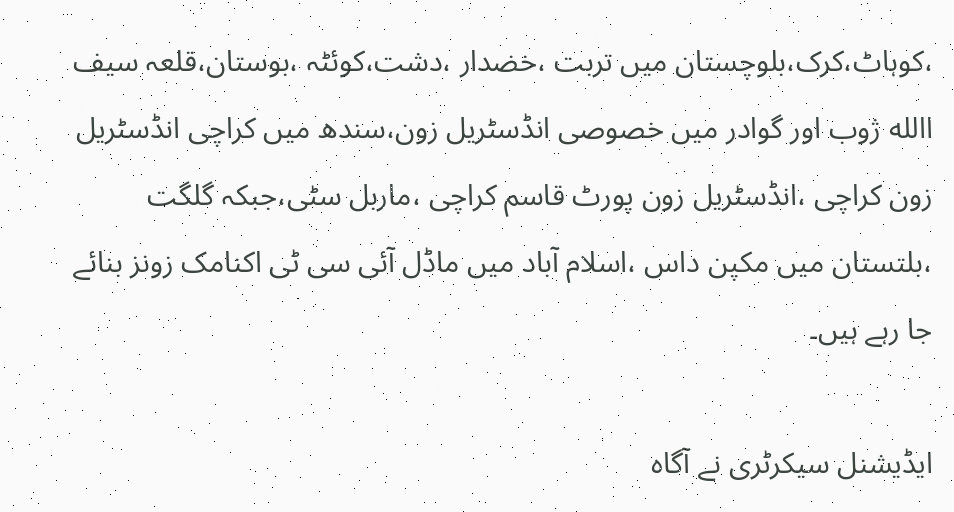،کوہاٹ،کرک،بلوچستان میں تربت ،خضدار ،دشت،کوئٹہ ،بوستان،قلعہ سیف االله ژوب اور گوادر میں خصوصی انڈسٹریل زون،سندھ میں کراچی انڈسٹریل زون کراچی ،انڈسٹریل زون پورٹ قاسم کراچی ،ماربل سٹی،جبکہ گلگت ،بلتستان میں مکپن داس ،اسلام آباد میں ماڈل آئی سی ٹی اکنامک زونز بنائے جا رہے ہیں۔

ایڈیشنل سیکرٹری نے آگاہ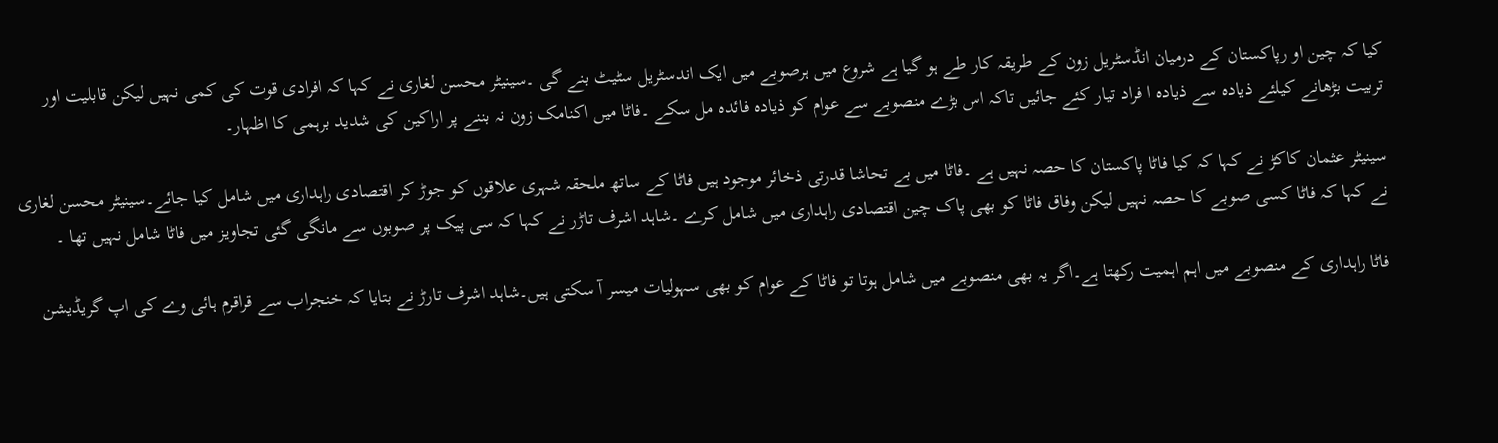کیا کہ چین او رپاکستان کے درمیان انڈسٹریل زون کے طریقہ کار طے ہو گیا ہے شروع میں ہرصوبے میں ایک اندسٹریل سٹیٹ بنے گی ۔سینیٹر محسن لغاری نے کہا کہ افرادی قوت کی کمی نہیں لیکن قابلیت اور تربیت بڑھانے کیلئے ذیادہ سے ذیادہ ا فراد تیار کئے جائیں تاکہ اس بڑے منصوبے سے عوام کو ذیادہ فائدہ مل سکے ۔فاٹا میں اکنامک زون نہ بننے پر اراکین کی شدید برہمی کا اظہار۔

سینیٹر عثمان کاکڑ نے کہا کہ کیا فاٹا پاکستان کا حصہ نہیں ہے ۔فاٹا میں بے تحاشا قدرتی ذخائر موجود ہیں فاٹا کے ساتھ ملحقہ شہری علاقوں کو جوڑ کر اقتصادی راہداری میں شامل کیا جائے۔سینیٹر محسن لغاری نے کہا کہ فاٹا کسی صوبے کا حصہ نہیں لیکن وفاق فاٹا کو بھی پاک چین اقتصادی راہداری میں شامل کرے ۔شاہد اشرف تاڑر نے کہا کہ سی پیک پر صوبوں سے مانگی گئی تجاویز میں فاٹا شامل نہیں تھا ۔

فاٹا راہداری کے منصوبے میں اہم اہمیت رکھتا ہے۔اگر یہ بھی منصوبے میں شامل ہوتا تو فاٹا کے عوام کو بھی سہولیات میسر آ سکتی ہیں۔شاہد اشرف تارڑ نے بتایا کہ خنجراب سے قراقرم ہائی وے کی اپ گریڈیشن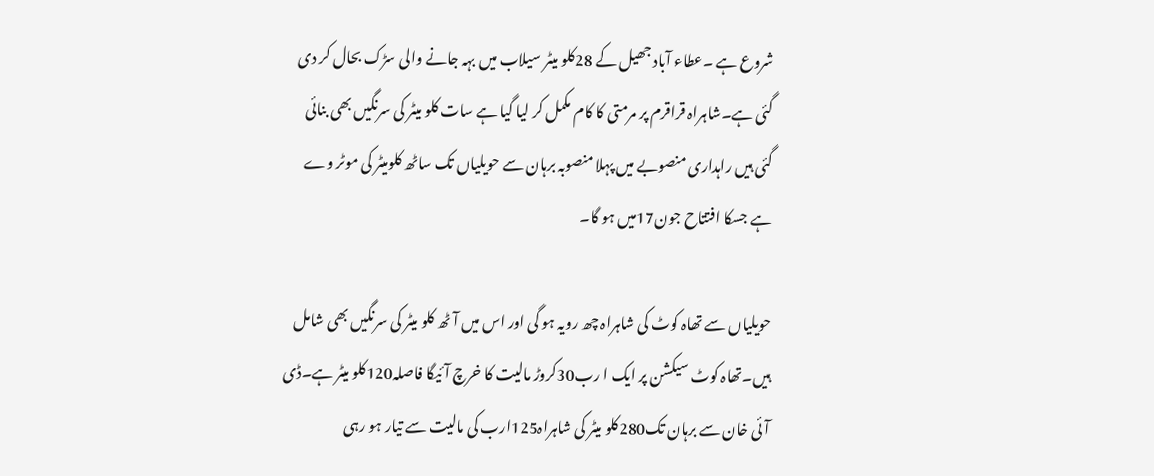شروع ہے ۔عطاء آباد جھیل کے 28کلو میٹر سیلاب میں بہہ جانے والی سڑک بحال کر دی گئی ہے۔شاہراہ قراقرم پر مرمتی کا کام مکمل کر لیا گیا ہے سات کلو میٹر کی سرنگیں بھی بنائی گئی ہیں راہداری منصوبے میں پہلا منصوبہ برہان سے حویلیاں تک ساٹھ کلومیٹر کی موٹر وے ہے جسکا افتتاح جون17میں ہو گا۔

حویلیاں سے تھاہ کوٹ کی شاہراہ چھ رویہ ہو گی اور اس میں آٹھ کلو میٹر کی سرنگیں بھی شامل ہیں۔تھاہ کوٹ سیکشن پر ایک ا رب30کروڑ مالیت کا خرچ آئیگا فاصلہ120کلو میٹر ہے۔ڈی آئی خان سے برہان تک280کلو میٹر کی شاہراہ125ارب کی مالیت سے تیار ہو رہی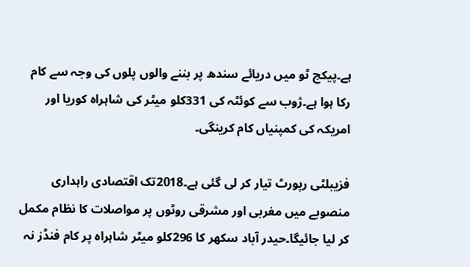ہے۔پیکج ٹو میں دریائے سندھ پر بننے والوں پلوں کی وجہ سے کام رکا ہوا ہے۔ژوب سے کوئٹہ کی 331کلو میٹر کی شاہراہ کوریا اور امریکہ کی کمپنیاں کام کرینگی۔

فزیبلٹی رپورٹ تیار کر لی گئی ہے۔2018تک اقتصادی راہداری منصوبے میں مغربی اور مشرقی روٹوں پر مواصلات کا نظام مکمل کر لیا جائیگا۔حیدر آباد سکھر کا 296کلو میٹر شاہراہ پر کام فنڈز نہ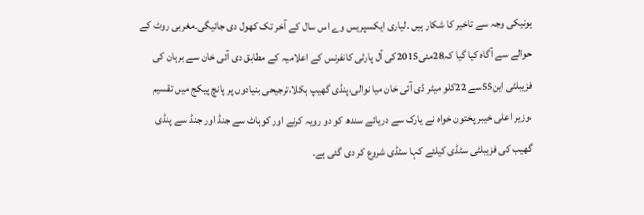ہونیکی وجہ سے تاخیر کا شکار ہیں ۔لیاری ایکسپریس وے اس سال کے آخر تک کھول دی جائیگی۔مغربی روٹ کے حوالے سے آگاہ کیا گیا کہ28مئی2015کی آل پارٹی کانفرنس کے اعلامیہ کے مطابق دی آئی خان سے برہان کی فزیبلٹی این55سے 22کلو میٹر ڈی آئی خان میا نوالی،پنڈی گھیپ ہکلا،ترجیحی بنیادوں پر پانچ پیکج میں تقسیم ،وزیر اعلی خیبر پختون خواہ نے یارک سے دریائے سندھ کو دو رویہ کرنے اور کوہاٹ سے جنڈ اور جنڈ سے پنڈی گھیب کی فزیبلٹی سٹڈی کیلئے کہا سٹڈی شروع کر دی گئی ہے۔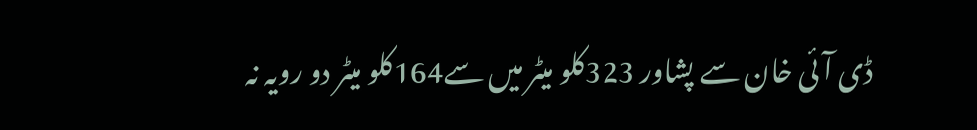ڈی آئی خان سے پشاور 323کلو میٹر میں سے164کلو میٹر دو رویہ نہ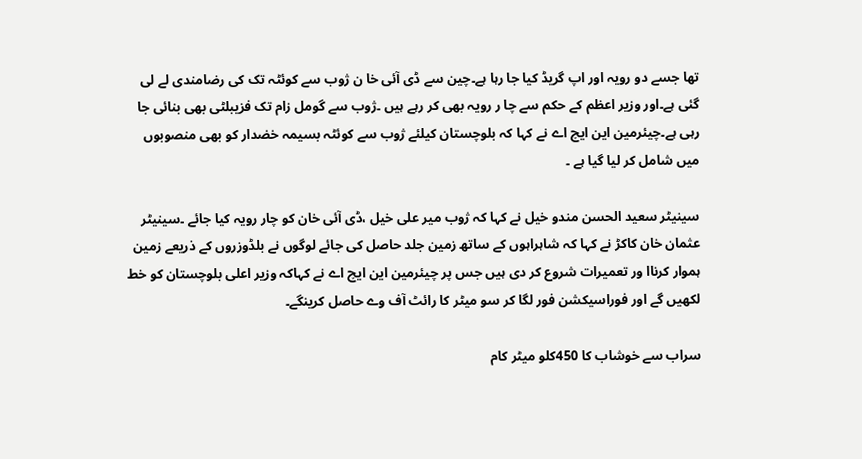تھا جسے دو رویہ اور اپ گریڈ کیا جا رہا ہے۔چین سے ڈی آئی خا ن ژوب سے کوئٹہ تک کی رضامندی لے لی گئی ہے۔اور وزیر اعظم کے حکم سے چا ر رویہ بھی کر رہے ہیں ۔ژوب سے گومل زام تک فزیبلٹی بھی بنائی جا رہی ہے۔چیئرمین این ایچ اے نے کہا کہ بلوچستان کیلئے ژوب سے کوئٹہ بسیمہ خضدار کو بھی منصوبوں میں شامل کر لیا گیا ہے ۔

سینیٹر سعید الحسن مندو خیل نے کہا کہ ژوب میر علی خیل ،ڈی آئی خان کو چار رویہ کیا جائے ۔سینیٹر عثمان خان کاکڑ نے کہا کہ شاہراہوں کے ساتھ زمین جلد حاصل کی جائے لوگوں نے بلڈوزروں کے ذریعے زمین ہموار کرناا ور تعمیرات شروع کر دی ہیں جس پر چیئرمین این ایچ اے نے کہاکہ وزیر اعلی بلوچستان کو خط لکھیں گے اور فوراسیکشن فور لگا کر سو میٹر کا رائٹ آف وے حاصل کرینگے۔

سراب سے خوشاب کا 450کلو میٹر کام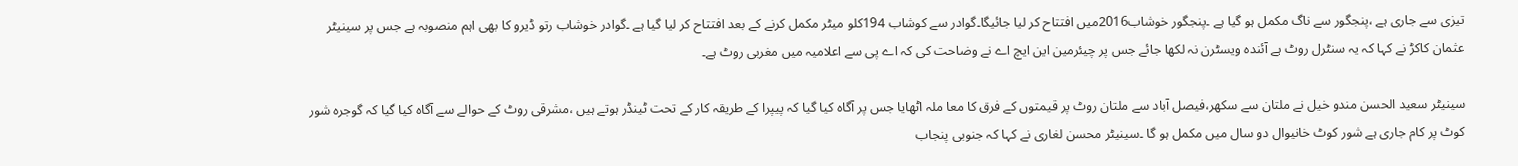تیزی سے جاری ہے ،پنجگور سے ناگ مکمل ہو گیا ہے ۔پنجگور خوشاب2016میں افتتاح کر لیا جائیگا۔گوادر سے کوشاب 194کلو میٹر مکمل کرنے کے بعد افتتاح کر لیا گیا ہے ۔گوادر خوشاب رتو ڈیرو کا بھی اہم منصوبہ ہے جس پر سینیٹر عثمان کاکڑ نے کہا کہ یہ سنٹرل روٹ ہے آئندہ ویسٹرن نہ لکھا جائے جس پر چیئرمین این ایچ اے نے وضاحت کی کہ اے پی سے اعلامیہ میں مغربی روٹ ہے۔

سینیٹر سعید الحسن مندو خیل نے ملتان سے سکھر،فیصل آباد سے ملتان روٹ پر قیمتوں کے فرق کا معا ملہ اٹھایا جس پر آگاہ کیا گیا کہ پیپرا کے طریقہ کار کے تحت ٹینڈر ہوتے ہیں ،مشرقی روٹ کے حوالے سے آگاہ کیا گیا کہ گوجرہ شور کوٹ پر کام جاری ہے شور کوٹ خانیوال دو سال میں مکمل ہو گا ۔سینیٹر محسن لغاری نے کہا کہ جنوبی پنجاب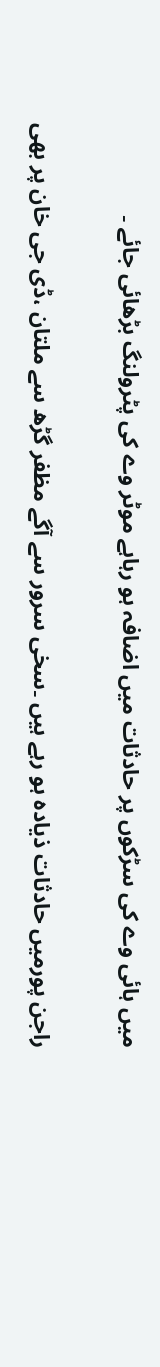میں ہائی وے کی سڑکوں پر حادثات میں اضافہ ہو رہاہے موٹر وے کی پٹرولنگ بڑھائی جائے ۔

راجن پورمیں حادثات ذیادہ ہو رہے ہیں ۔سخی سرور سے آگے مظفر گڑھ سے ملتان ،ڈی جی خان پر بھی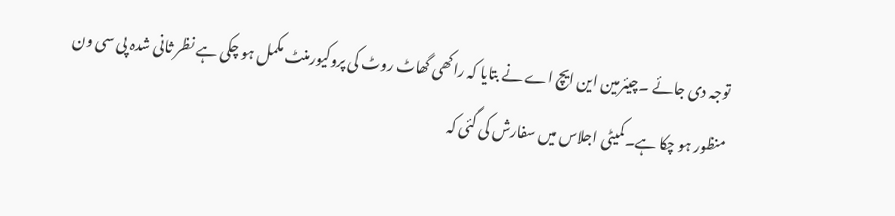توجہ دی جائے ۔چیئرمین این ایچ اے نے بتایا کہ راکھی گھاٹ روٹ کی پروکیورمنٹ مکمل ہو چکی ہے نظر ثانی شدہ پی سی ون منظور ہو چکا ہے۔کمیٹی اجلاس میں سفارش کی گئی کہ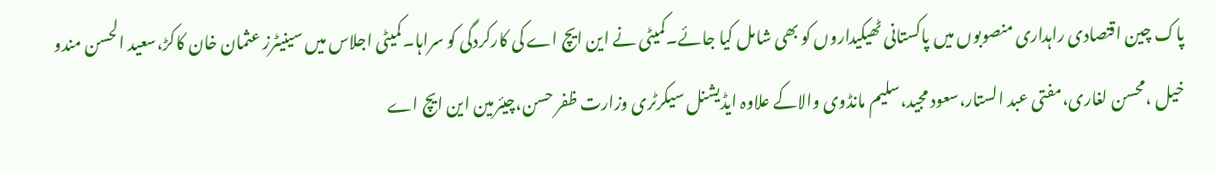پاک چین اقتصادی راہداری منصوبوں میں پاکستانی ٹھیکیداروں کو بھی شامل کیا جائے۔کمیٹی نے این ایچ اے کی کارکردگی کو سراہا۔کمیٹی اجلاس میں سینیٹرز عثمان خان کاکڑ،سعید الحسن مندو خیل ،محسن لغاری،مفتی عبد الستار،سعود مجید،سلیم مانڈوی والاکے علاوہ ایڈیشنل سیکرٹری وزارت ظفر حسن،چیئرمین این ایچ اے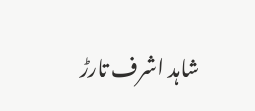شاہد اشرف تارڑ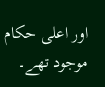اور اعلی حکام موجود تھے۔